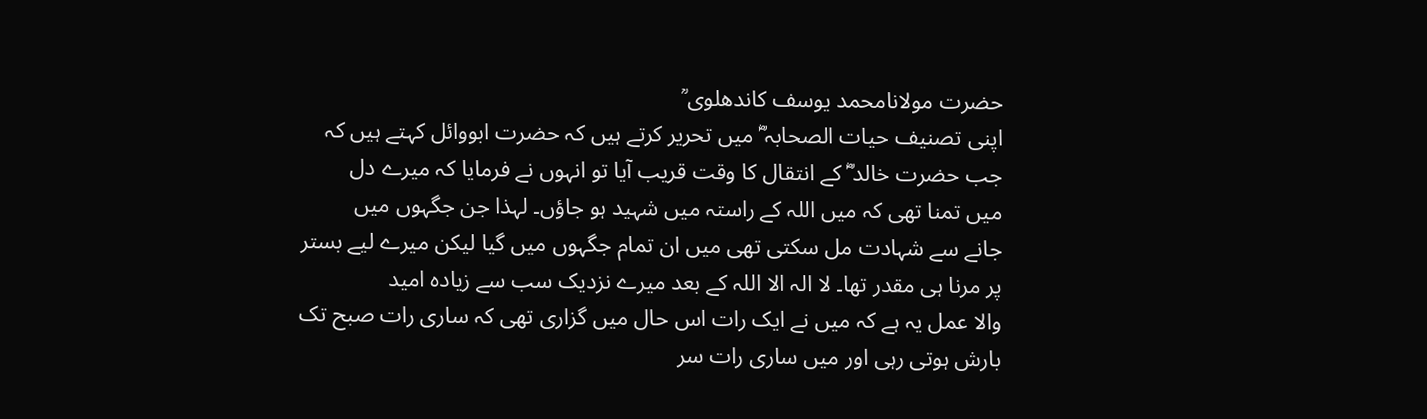حضرت مولانامحمد یوسف کاندھلوی ؒ
اپنی تصنیف حیات الصحابہ ؓ میں تحریر کرتے ہیں کہ حضرت ابووائل کہتے ہیں کہ
جب حضرت خالد ؓ کے انتقال کا وقت قریب آیا تو انہوں نے فرمایا کہ میرے دل
میں تمنا تھی کہ میں اللہ کے راستہ میں شہید ہو جاؤں۔ لہذا جن جگہوں میں
جانے سے شہادت مل سکتی تھی میں ان تمام جگہوں میں گیا لیکن میرے لیے بستر
پر مرنا ہی مقدر تھا۔ لا الہ الا اللہ کے بعد میرے نزدیک سب سے زیادہ امید
والا عمل یہ ہے کہ میں نے ایک رات اس حال میں گزاری تھی کہ ساری رات صبح تک
بارش ہوتی رہی اور میں ساری رات سر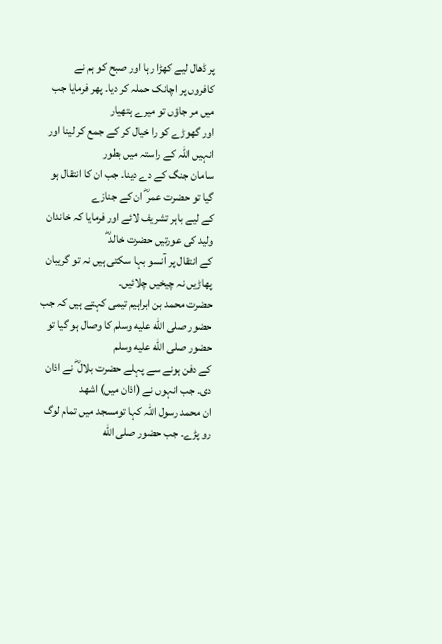پر ڈھال لیے کھڑا رہا اور صبح کو ہم نے
کافروں پر اچانک حملہ کر دیا۔ پھر فرمایا جب میں مر جاؤں تو میرے ہتھیار
اور گھوڑے کو را خیال کر کے جمع کر لینا اور انہیں اللہ کے راستہ میں بطور
سامان جنگ کے دے دینا۔ جب ان کا انتقال ہو گیا تو حضرت عمر ؓ ان کے جنازے
کے لیے باہر تشریف لائے اور فرمایا کہ خاندان ولید کی عورتیں حضرت خالد ؓ
کے انتقال پر آنسو بہا سکتی ہیں نہ تو گریبان پھاڑیں نہ چیخیں چلائیں۔
حضرت محمد بن ابراہیم تیمی کہتے ہیں کہ جب حضور صلى الله عليه وسلم کا وصال ہو گیا تو حضور صلى الله عليه وسلم
کے دفن ہونے سے پہلے حضرت بلال ؓ نے اذان دی۔ جب انہوں نے (اذان میں) اشھد
ان محمد رسول اللہ کہا تومسجد میں تمام لوگ رو پڑے۔ جب حضور صلى الله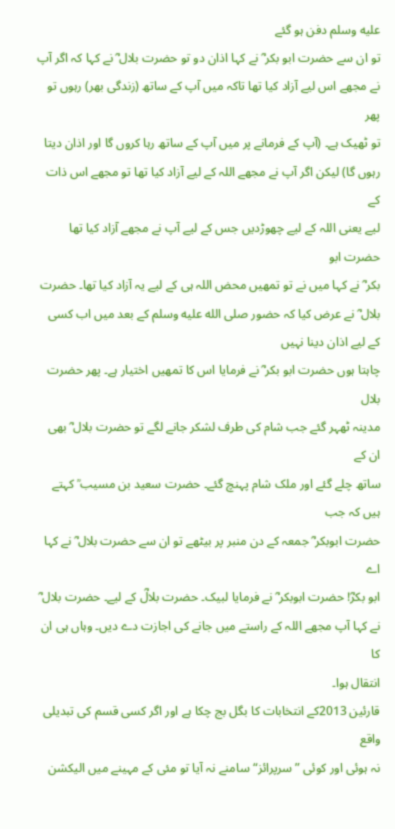عليه وسلم دفن ہو گئے
تو ان سے حضرت ابو بکر ؓ نے کہا اذان دو تو حضرت بلال ؓ نے کہا کہ اگر آپ
نے مجھے اس لیے آزاد کیا تھا تاکہ میں آپ کے ساتھ (زندگی بھر) رہوں تو پھر
تو ٹھیک ہے۔ (آپ کے فرمانے پر میں آپ کے ساتھ رہا کروں گا اور اذان دیتا
رہوں گا) لیکن اگر آپ نے مجھے اللہ کے لیے آزاد کیا تھا تو مجھے اس ذات کے
لیے یعنی اللہ کے لیے چھوڑدیں جس کے لیے آپ نے مجھے آزاد کیا تھا حضرت ابو
بکر ؓ نے کہا میں نے تو تمھیں محض اللہ ہی کے لیے یہ آزاد کیا تھا۔ حضرت
بلال ؓ نے عرض کیا کہ حضور صلى الله عليه وسلم کے بعد میں اب کسی کے لیے اذان دینا نہیں
چاہتا ہوں حضرت ابو بکر ؓ نے فرمایا اس کا تمھیں اختیار ہے۔ پھر حضرت بلال
مدینہ ٹھہر گئے جب شام کی طرف لشکر جانے لگے تو حضرت بلال ؓ بھی ان کے
ساتھ چلے گئے اور ملک شام پہنچ گئے۔ حضرت سعید بن مسیب ؒ کہتے ہیں کہ جب
حضرت ابوبکر ؓ جمعہ کے دن منبر پر بیٹھے تو ان سے حضرت بلال ؓ نے کہا اے
ابو بکرؓ! حضرت ابوبکر ؓ نے فرمایا لبیک۔ حضرت بلالؓ کے لیے۔ حضرت بلال ؓ
نے کہا آپ مجھے اللہ کے راستے میں جانے کی اجازت دے دیں۔ وہاں ہی ان کا
انتقال ہوا۔
قارئین 2013کے انتخابات کا بگل بج چکا ہے اور اگر کسی قسم کی تبدیلی واقع
نہ ہوئی اور کوئی ”سرپرائز“ سامنے نہ آیا تو مئی کے مہینے میں الیکشن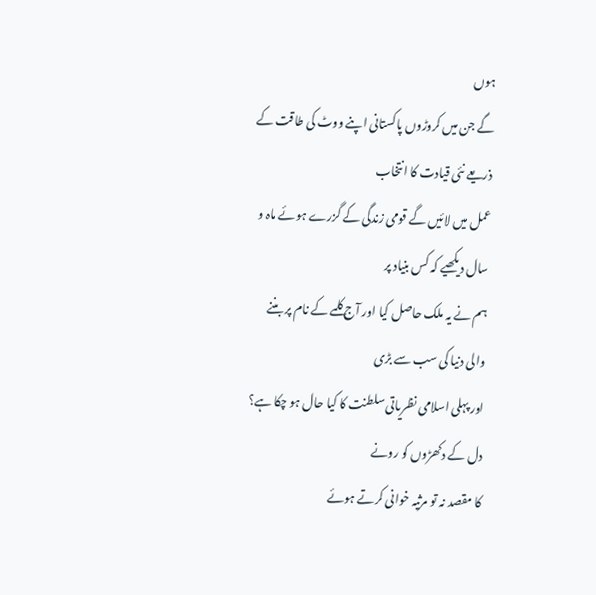ہوں
گے جن میں کروڑوں پاکستانی اپنے ووٹ کی طاقت کے ذریعے نئی قیادت کا انتخاب
عمل میں لائیں گے قومی زندگی کے گزرے ہوئے ماہ و سال دیکھیے کہ کس بنیاد پر
ہم نے یہ ملک حاصل کیا اور آج کلمے کے نام پر بننے والی دنیا کی سب سے بڑی
اور پہلی اسلامی نظریاتی سلطنت کا کیا حال ہو چکا ہے؟ دل کے دکھڑوں کو رونے
کا مقصد نہ تو مرثیہ خوانی کرتے ہوئے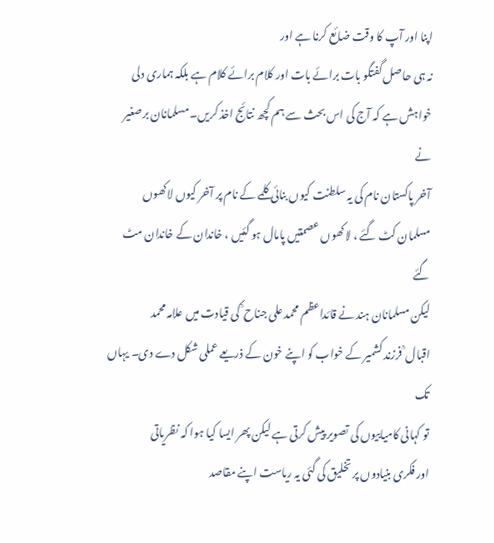اپنا اور آپ کا وقت ضائع کرنا ہے اور
نہ ہی حاصل گفتگو بات برائے بات اور کلام برائے کلام ہے بلکہ ہماری دلی
خواہش ہے کہ آج کی اس بحث سے ہم کچھ نتائج اخذ کریں۔ مسلمانان برصغیر نے
آخر پاکستان نام کی یہ سلطنت کیوں بنائی کلمے کے نام پر آخر کیوں لاکھوں
مسلمان کٹ گئے ، لاکھوں عصمتیں پامال ہو گئیں ، خاندان کے خاندان مٹ گئے
لیکن مسلمانان ہند نے قائداعظم محمد علی جناح ؒ کی قیادت میں علامہ محمد
اقبال ؒ فرزند کشمیر کے خواب کو اپنے خون کے ذریعے عملی شکل دے دی۔ یہاں تک
تو کہانی کامیابیوں کی تصویر پیش کرتی ہے لیکن پھر ایسا کیا ہوا کہ نظریاتی
اور فکری بنیادوں پر تخلیق کی گئی یہ ریاست اپنے مقاصد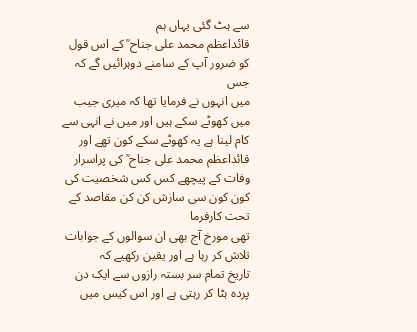سے ہٹ گئی یہاں ہم
قائداعظم محمد علی جناح ؒ کے اس قول کو ضرور آپ کے سامنے دوہرائیں گے کہ جس
میں انہوں نے فرمایا تھا کہ میری جیب میں کھوٹے سکے ہیں اور میں نے انہی سے
کام لینا ہے یہ کھوٹے سکے کون تھے اور قائداعظم محمد علی جناح ؒ کی پراسرار
وفات کے پیچھے کس کس شخصیت کی کون کون سی سازش کن کن مقاصد کے تحت کارفرما
تھی مورخ آج بھی ان سوالوں کے جوابات تلاش کر رہا ہے اور یقین رکھیے کہ
تاریخ تمام سر بستہ رازوں سے ایک دن پردہ ہٹا کر رہتی ہے اور اس کیس میں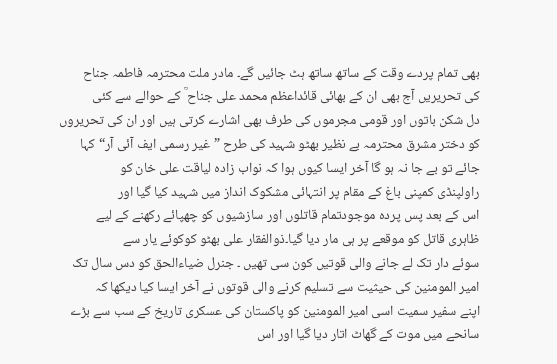بھی تمام پردے وقت کے ساتھ ساتھ ہٹ جائیں گے۔ مادر ملت محترمہ فاطمہ جناح
کی تحریریں آج بھی ان کے بھائی قائداعظم محمد علی جناح ؒ کے حوالے سے کئی
دل شکن باتوں اور قومی مجرموں کی طرف بھی اشارے کرتی ہیں اور ان کی تحریروں
کو دختر مشرق محترمہ بے نظیر بھٹو شہید کی طرح ”غیر رسمی ایف آئی آر“کہا
جائے تو بے جا نہ ہو گا آخر ایسا کیوں ہوا کہ نواب زادہ لیاقت علی خان کو
راولپنڈی کمپنی باغ کے مقام پر انتہائی مشکوک انداز میں شہید کیا گیا اور
اس کے بعد پس پردہ موجودتمام قاتلوں اور سازشیوں کو چھپائے رکھنے کے لیے
ظاہری قاتل کو موقعے پر ہی مار دیا گیا۔ذوالفقار علی بھٹو کوکوئے یار سے
سوئے دار تک لے جانے والی قوتیں کون سی تھیں ۔ جنرل ضیاءالحق کو دس سال تک
امیر المومنین کی حیثیت سے تسلیم کرنے والی قوتوں نے آخر ایسا کیا دیکھا کہ
اپنے سفیر سمیت اسی امیر المومنین کو پاکستان کی عسکری تاریخ کے سب سے بڑے
سانحے میں موت کے گھاٹ اتار دیا گیا اور اس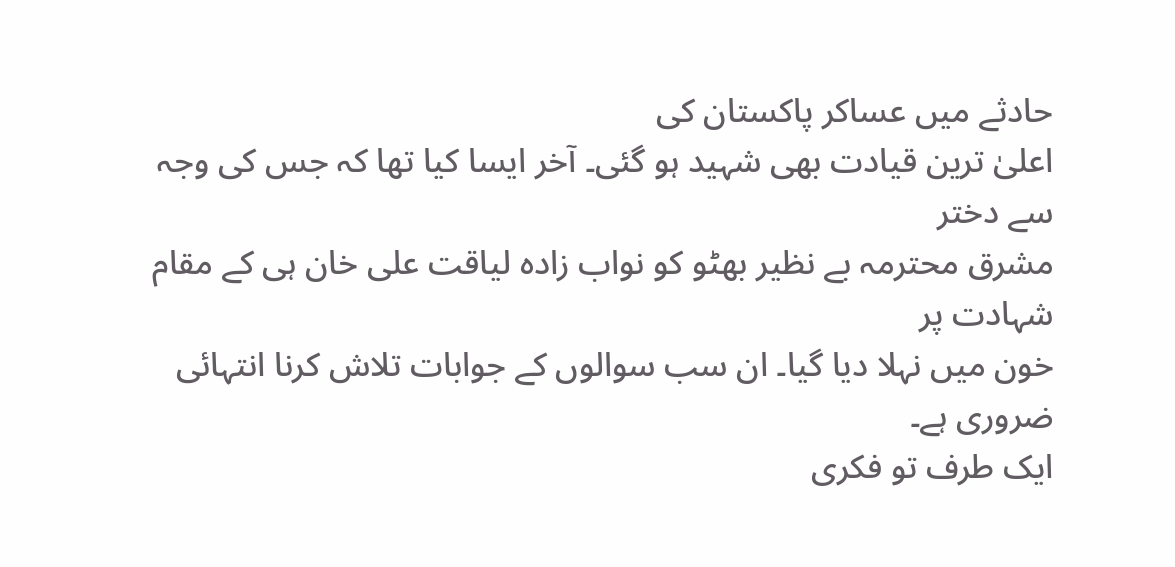حادثے میں عساکر پاکستان کی
اعلیٰ ترین قیادت بھی شہید ہو گئی۔ آخر ایسا کیا تھا کہ جس کی وجہ سے دختر
مشرق محترمہ بے نظیر بھٹو کو نواب زادہ لیاقت علی خان ہی کے مقام شہادت پر
خون میں نہلا دیا گیا۔ ان سب سوالوں کے جوابات تلاش کرنا انتہائی ضروری ہے۔
ایک طرف تو فکری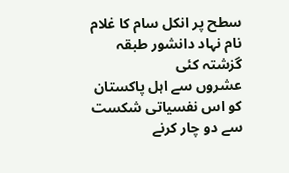سطح پر انکل سام کا غلام نام نہاد دانشور طبقہ گزشتہ کئی
عشروں سے اہل پاکستان کو اس نفسیاتی شکست سے دو چار کرنے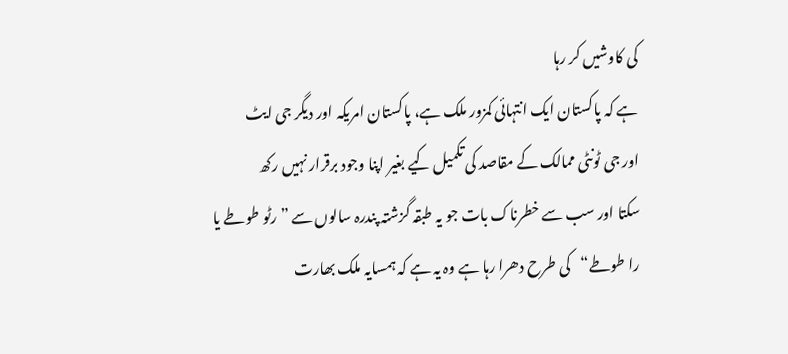کی کاوشیں کر رہا
ہے کہ پاکستان ایک انتہائی کمزور ملک ہے، پاکستان امریکہ اور دیگر جی ایٹ
اور جی ٹونٹی ممالک کے مقاصد کی تکمیل کیے بغیر اپنا وجود برقرار نہیں رکھ
سکتا اور سب سے خطرناک بات جو یہ طبقہ گزشتہ پندرہ سالوں سے ”رٹو طوطے یا
را طوطے“کی طرح دھرا رہا ہے وہ یہ ہے کہ ہمسایہ ملک بھارت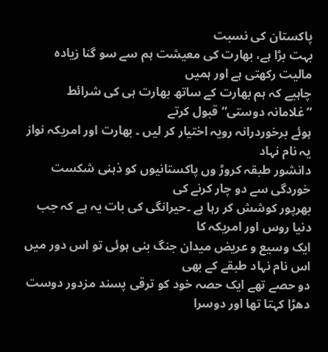پاکستان کی نسبت
بہت بڑا ہے، بھارت کی معیشت ہم سے سو گنا زیادہ مالیت رکھتی ہے اور ہمیں
چاہیے کہ ہم بھارت کے ساتھ بھارت ہی کی شرائط ”غلامانہ دوستی“ قبول کرتے
ہوئے برخوردرانہ رویہ اختیار کر لیں ۔ بھارت اور امریکہ نواز یہ نام نہاد
دانشور طبقہ کروڑ وں پاکستانیوں کو ذہنی شکست خوردگی سے دو چار کرنے کی
بھرپور کوشش کر رہا ہے ۔حیرانگی کی بات یہ ہے کہ جب دنیا روس اور امریکہ کا
ایک وسیع و عریض میدان جنگ بنی ہوئی تو اس دور میں اس نام نہاد طبقے کے بھی
دو حصے تھے ایک حصہ خود کو ترقی پسند مزدور دوست دھڑا کہتا تھا اور دوسرا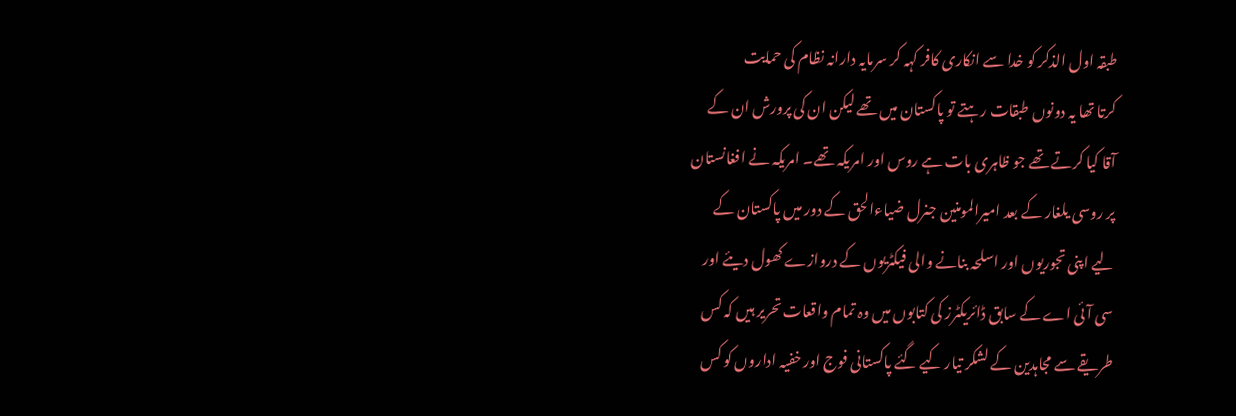طبقہ اول الذکر کو خدا سے انکاری کافر کہہ کر سرمایہ دارانہ نظام کی حمایت
کرتا تھا یہ دونوں طبقات رہتے تو پاکستان میں تھے لیکن ان کی پرورش ان کے
آقا کیا کرتے تھے جو ظاہری بات ہے روس اور امریکہ تھے۔ امریکہ نے افغانستان
پر روسی یلغار کے بعد امیرالمومنین جنرل ضیاءالحق کے دور میں پاکستان کے
لیے اپنی تجوریوں اور اسلحہ بنانے والی فیکٹریوں کے دروازے کھول دیئے اور
سی آئی اے کے سابق ڈائریکٹرز کی کتابوں میں وہ تمام واقعات تحریر ہیں کہ کس
طریقے سے مجاہدین کے لشکر تیار کیے گئے پاکستانی فوج اور خفیہ اداروں کو کس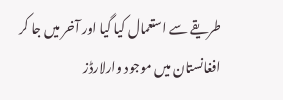طریقے سے استعمال کیا گیا اور آخر میں جا کر افغانستان میں موجود وارلارڈز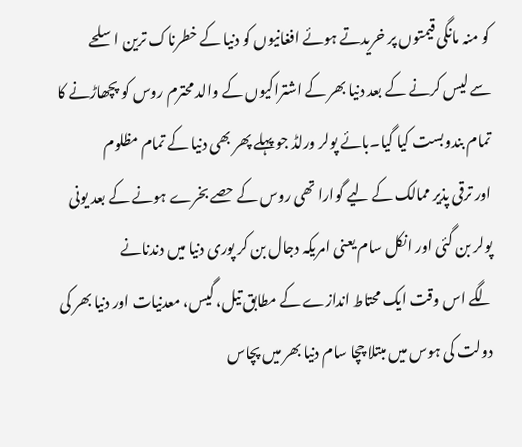کو منہ مانگی قیمتوں پر خریدتے ہوئے افغانیوں کو دنیا کے خطرناک ترین اسلحے
سے لیس کرنے کے بعد دنیا بھر کے اشتراکیوں کے والد محترم روس کو پچھاڑنے کا
تمام بندوبست کیا گیا۔بائے پولر ورلڈ جو پہلے پھر بھی دنیا کے تمام مظلوم
اور ترقی پذیر ممالک کے لیے گوارا تھی روس کے حصے بخرے ہونے کے بعد یونی
پولر بن گئی اور انکل سام یعنی امریکہ دجال بن کر پوری دنیا میں دندنانے
لگے اس وقت ایک محتاط اندازے کے مطابق تیل، گیس، معدنیات اور دنیا بھر کی
دولت کی ہوس میں مبتلا چچا سام دنیا بھر میں پچاس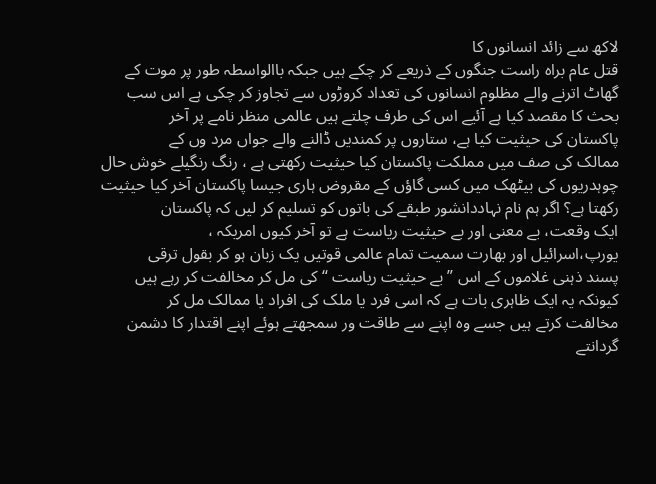لاکھ سے زائد انسانوں کا
قتل عام براہ راست جنگوں کے ذریعے کر چکے ہیں جبکہ باالواسطہ طور پر موت کے
گھاٹ اترنے والے مظلوم انسانوں کی تعداد کروڑوں سے تجاوز کر چکی ہے اس سب
بحث کا مقصد کیا ہے آئیے اس کی طرف چلتے ہیں عالمی منظر نامے پر آخر
پاکستان کی حیثیت کیا ہے، ستاروں پر کمندیں ڈالنے والے جواں مرد وں کے
ممالک کی صف میں مملکت پاکستان کیا حیثیت رکھتی ہے ، رنگ رنگیلے خوش حال
چوہدریوں کی بیٹھک میں کسی گاؤں کے مقروض ہاری جیسا پاکستان آخر کیا حیثیت
رکھتا ہے؟ اگر ہم نام نہاددانشور طبقے کی باتوں کو تسلیم کر لیں کہ پاکستان
ایک وقعت، بے معنی اور بے حیثیت ریاست ہے تو آخر کیوں امریکہ ،
یورپ،اسرائیل اور بھارت سمیت تمام عالمی قوتیں یک زبان ہو کر بقول ترقی
پسند ذہنی غلاموں کے اس ”بے حیثیت ریاست “ کی مل کر مخالفت کر رہے ہیں
کیونکہ یہ ایک ظاہری بات ہے کہ اسی فرد یا ملک کی افراد یا ممالک مل کر
مخالفت کرتے ہیں جسے وہ اپنے سے طاقت ور سمجھتے ہوئے اپنے اقتدار کا دشمن
گردانتے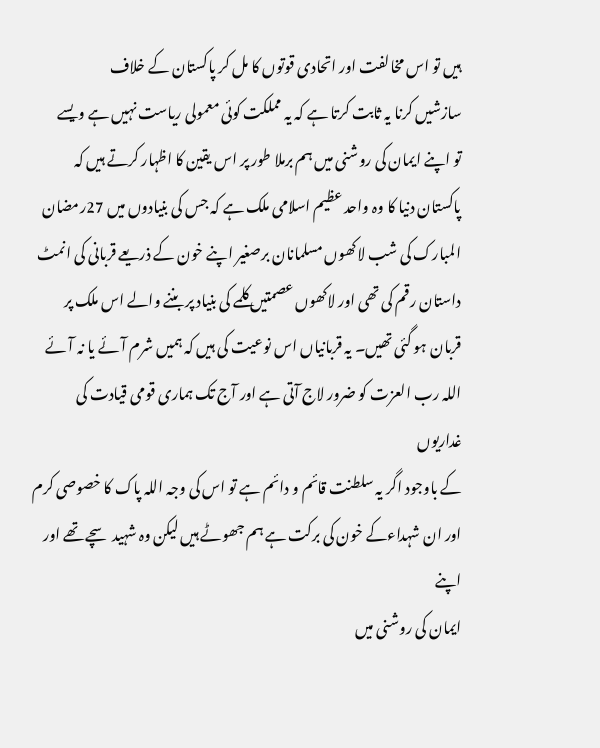ہیں تو اس مخالفت اور اتحادی قوتوں کا مل کر پاکستان کے خلاف
سازشیں کرنا یہ ثابت کرتا ہے کہ یہ مملکت کوئی معمولی ریاست نہیں ہے ویسے
تو اپنے ایمان کی روشنی میں ہم برملا طور پر اس یقین کا اظہار کرتے ہیں کہ
پاکستان دنیا کا وہ واحد عظیم اسلامی ملک ہے کہ جس کی بنیادوں میں 27رمضان
المبارک کی شب لاکھوں مسلمانان برصغیر اپنے خون کے ذریعے قربانی کی انمٹ
داستان رقم کی تھی اور لاکھوں عصمتیں کلمے کی بنیاد پر بننے والے اس ملک پر
قربان ہو گئی تھیں۔ یہ قربانیاں اس نوعیت کی ہیں کہ ہمیں شرم آئے یا نہ آئے
اللہ رب العزت کو ضرور لاج آتی ہے اور آج تک ہماری قومی قیادت کی غداریوں
کے باوجود اگر یہ سلطنت قائم و دائم ہے تو اس کی وجہ اللہ پاک کا خصوصی کرم
اور ان شہداءکے خون کی برکت ہے ہم جھوٹے ہیں لیکن وہ شہید سچے تھے اور اپنے
ایمان کی روشنی میں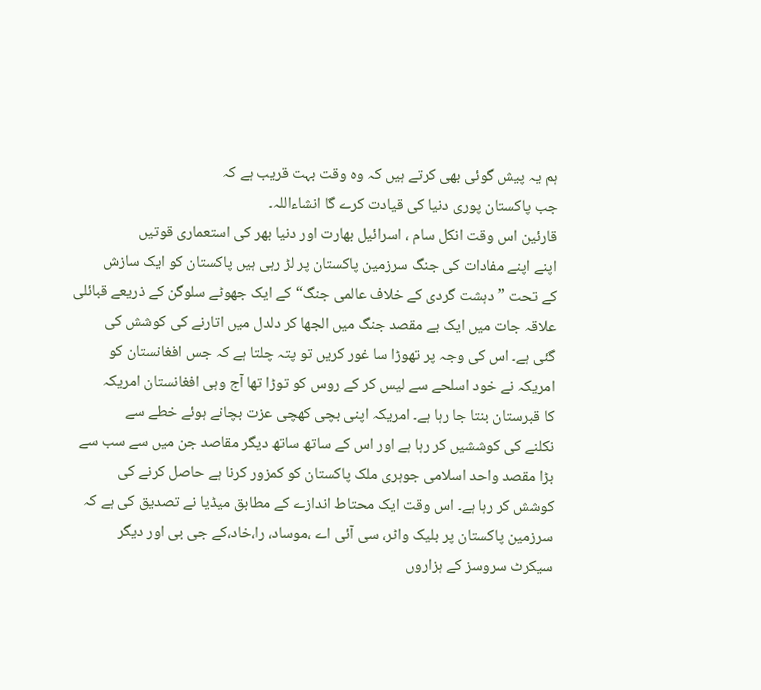ہم یہ پیش گوئی بھی کرتے ہیں کہ وہ وقت بہت قریب ہے کہ
جب پاکستان پوری دنیا کی قیادت کرے گا انشاءاللہ۔
قارئین اس وقت انکل سام ، اسرائیل بھارت اور دنیا بھر کی استعماری قوتیں
اپنے اپنے مفادات کی جنگ سرزمین پاکستان پر لڑ رہی ہیں پاکستان کو ایک سازش
کے تحت ”دہشت گردی کے خلاف عالمی جنگ“کے ایک جھوٹے سلوگن کے ذریعے قبائلی
علاقہ جات میں ایک بے مقصد جنگ میں الجھا کر دلدل میں اتارنے کی کوشش کی
گئی ہے۔ اس کی وجہ پر تھوڑا سا غور کریں تو پتہ چلتا ہے کہ جس افغانستان کو
امریکہ نے خود اسلحے سے لیس کر کے روس کو توڑا تھا آج وہی افغانستان امریکہ
کا قبرستان بنتا جا رہا ہے۔ امریکہ اپنی بچی کھچی عزت بچانے ہوئے خطے سے
نکلنے کی کوششیں کر رہا ہے اور اس کے ساتھ ساتھ دیگر مقاصد جن میں سے سب سے
بڑا مقصد واحد اسلامی جوہری ملک پاکستان کو کمزور کرنا ہے حاصل کرنے کی
کوشش کر رہا ہے۔ اس وقت ایک محتاط اندازے کے مطابق میڈیا نے تصدیق کی ہے کہ
سرزمین پاکستان پر بلیک واٹر، سی آئی اے ،موساد، را،خاد،کے جی بی اور دیگر
سیکرٹ سروسز کے ہزاروں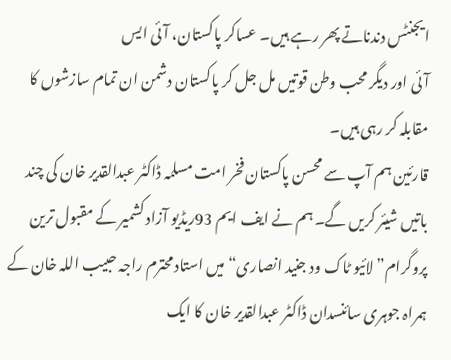ایجنٹس دندناتے پھر رہے ہیں۔ عساکر پاکستان، آئی ایس
آئی اور دیگر محب وطن قوتیں مل جل کر پاکستان دشمن ان تمام سازشوں کا
مقابلہ کر رہی ہیں۔
قارئین ہم آپ سے محسن پاکستان فخر امت مسلمہ ڈاکٹر عبدالقدیر خان کی چند
باتیں شیئر کریں گے۔ ہم نے ایف ایم 93ریڈیو آزاد کشمیر کے مقبول ترین
پروگرام”لائیو ٹاک ود جنید انصاری“میں استاد محترم راجہ حبیب اللہ خان کے
ہمراہ جوہری سائنسدان ڈاکٹر عبدالقدیر خان کا ایک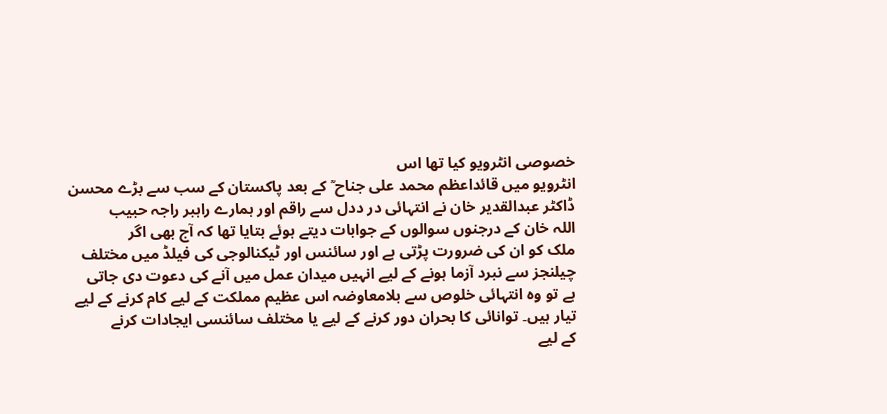خصوصی انٹرویو کیا تھا اس
انٹرویو میں قائداعظم محمد علی جناح ؒ کے بعد پاکستان کے سب سے بڑے محسن
ڈاکٹر عبدالقدیر خان نے انتہائی در ددل سے راقم اور ہمارے راہبر راجہ حبیب
اللہ خان کے درجنوں سوالوں کے جوابات دیتے ہوئے بتایا تھا کہ آج بھی اگر
ملک کو ان کی ضرورت پڑتی ہے اور سائنس اور ٹیکنالوجی کی فیلڈ میں مختلف
چیلنجز سے نبرد آزما ہونے کے لیے انہیں میدان عمل میں آنے کی دعوت دی جاتی
ہے تو وہ انتہائی خلوص سے بلامعاوضہ اس عظیم مملکت کے لیے کام کرنے کے لیے
تیار ہیں۔ توانائی کا بحران دور کرنے کے لیے یا مختلف سائنسی ایجادات کرنے
کے لیے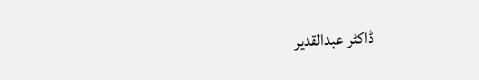ڈاکٹر عبدالقدیر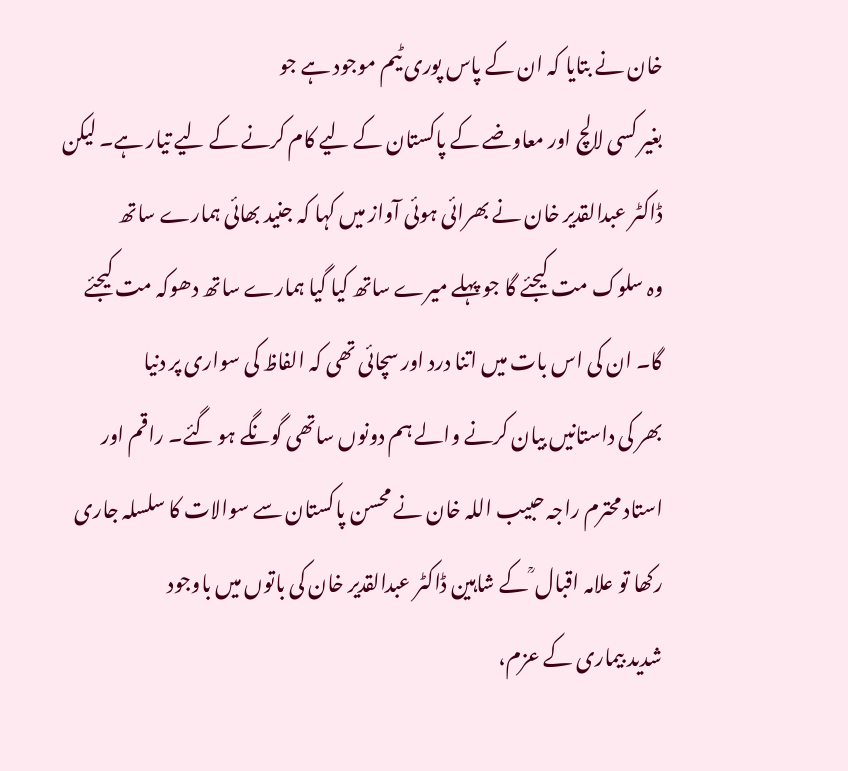خان نے بتایا کہ ان کے پاس پوری ٹیم موجود ہے جو
بغیر کسی لالچ اور معاوضے کے پاکستان کے لیے کام کرنے کے لیے تیار ہے۔ لیکن
ڈاکٹر عبدالقدیر خان نے بھرائی ہوئی آواز میں کہا کہ جنید بھائی ہمارے ساتھ
وہ سلوک مت کیجئے گا جو پہلے میرے ساتھ کیا گیا ہمارے ساتھ دھوکہ مت کیجئے
گا۔ ان کی اس بات میں اتنا درد اور سچائی تھی کہ الفاظ کی سواری پر دنیا
بھر کی داستانیں بیان کرنے والے ہم دونوں ساتھی گونگے ہو گئے۔ راقم اور
استاد محترم راجہ حبیب اللہ خان نے محسن پاکستان سے سوالات کا سلسلہ جاری
رکھا تو علامہ اقبال ؒ کے شاہین ڈاکٹر عبدالقدیر خان کی باتوں میں باوجود
شدید بیماری کے عزم،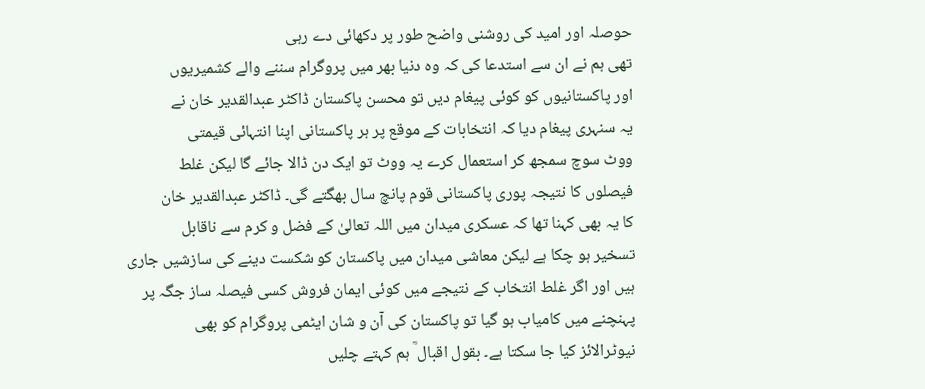حوصلہ اور امید کی روشنی واضح طور پر دکھائی دے رہی
تھی ہم نے ان سے استدعا کی کہ وہ دنیا بھر میں پروگرام سننے والے کشمیریوں
اور پاکستانیوں کو کوئی پیغام دیں تو محسن پاکستان ڈاکٹر عبدالقدیر خان نے
یہ سنہری پیغام دیا کہ انتخابات کے موقع پر ہر پاکستانی اپنا انتہائی قیمتی
ووٹ سوچ سمجھ کر استعمال کرے یہ ووٹ تو ایک دن ڈالا جائے گا لیکن غلط
فیصلوں کا نتیجہ پوری پاکستانی قوم پانچ سال بھگتے گی۔ ڈاکٹر عبدالقدیر خان
کا یہ بھی کہنا تھا کہ عسکری میدان میں اللہ تعالیٰ کے فضل و کرم سے ناقابل
تسخیر ہو چکا ہے لیکن معاشی میدان میں پاکستان کو شکست دینے کی سازشیں جاری
ہیں اور اگر غلط انتخاب کے نتیجے میں کوئی ایمان فروش کسی فیصلہ ساز جگہ پر
پہنچنے میں کامیاب ہو گیا تو پاکستان کی آن و شان ایٹمی پروگرام کو بھی
نیوٹرالائز کیا جا سکتا ہے۔ بقول اقبال ؒ ہم کہتے چلیں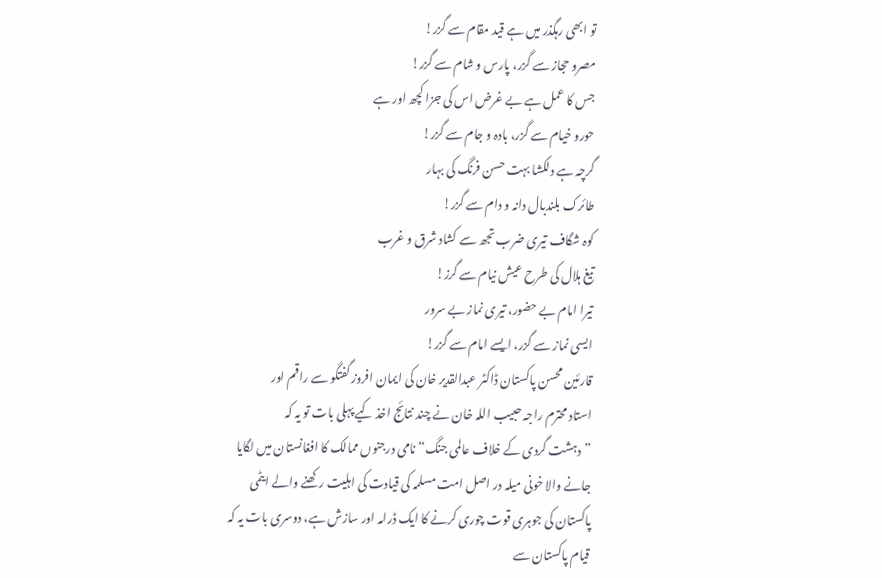تو ابھی رہگذر میں ہے قید مقام سے گزر!
مصرو حجاز سے گزر، پارس و شام سے گزر!
جس کا عمل ہے بے غرض اس کی جزا کچھ اور ہے
حورو خیام سے گزر، بادہ و جام سے گزر!
گرچہ ہے دلکشا بہت حسن فرنگ کی بہار
طائرک بلندبال دانہ و دام سے گزر!
کوہ شگاف تیری ضرب تجھ سے کشاد شرق و غرب
تیغ ہلال کی طرح عیش نیام سے گرز!
تیرا امام بے حضور، تیری نماز بے سرور
ایسی نماز سے گزر، ایسے امام سے گزر!
قارئین محسن پاکستان ڈاکٹر عبدالقدیر خان کی ایمان افروز گفتگو سے راقم اور
استاد محترم راجہ حبیب اللہ خان نے چند نتائج اخذ کیے پہلی بات تو یہ کہ
”دہشت گردی کے خلاف عالمی جنگ“ نامی درجنوں ممالک کا افغانستان میں لگایا
جانے والا خونی میلہ در اصل امت مسلمہ کی قیادت کی اہلیت رکھنے والے ایٹمی
پاکستان کی جوہری قوت چوری کرنے کا ایک ڈرامہ اور سازش ہے، دوسری بات یہ کہ
قیام پاکستان سے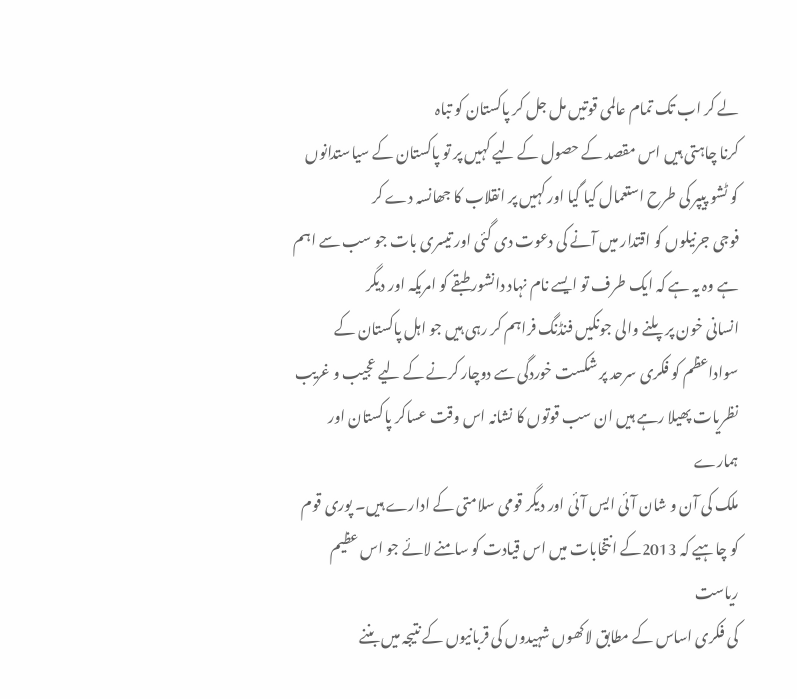لے کر اب تک تمام عالمی قوتیں مل جل کر پاکستان کو تباہ
کرنا چاہتی ہیں اس مقصد کے حصول کے لیے کہیں پر تو پاکستان کے سیاستدانوں
کو ٹشو پیپر کی طرح استعمال کیا گیا اور کہیں پر انقلاب کا جھانسہ دے کر
فوجی جرنیلوں کو اقتدار میں آنے کی دعوت دی گئی اور تیسری بات جو سب سے اہم
ہے وہ یہ ہے کہ ایک طرف تو ایسے نام نہاد دانشور طبقے کو امریکہ اور دیگر
انسانی خون پر پلنے والی جونکیں فنڈنگ فراہم کر رہی ہیں جو اہل پاکستان کے
سواداعظم کو فکری سرحد پر شکست خوردگی سے دوچار کرنے کے لیے عجیب و غریب
نظریات پھیلا رہے ہیں ان سب قوتوں کا نشانہ اس وقت عساکر پاکستان اور ہمارے
ملک کی آن و شان آئی ایس آئی اور دیگر قومی سلامتی کے ادارے ہیں۔ پوری قوم
کو چاہیے کہ 2013کے انتخابات میں اس قیادت کو سامنے لائے جو اس عظیم ریاست
کی فکری اساس کے مطابق لاکھوں شہیدوں کی قربانیوں کے نتیجہ میں بننے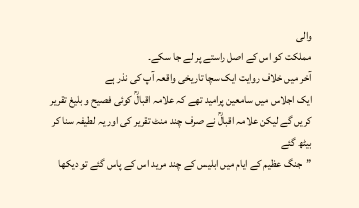والی
مملکت کو اس کے اصل راستے پر لے جا سکے۔
آخر میں خلاف روایت ایک سچا تاریخی واقعہ آپ کی نذر ہے
ایک اجلاس میں سامعین پرامید تھے کہ علامہ اقبالؒ کوئی فصیح و بلیغ تقریر
کریں گے لیکن علامہ اقبالؒ نے صرف چند منٹ تقریر کی اور یہ لطیفہ سنا کر
بیٹھ گئے
”جنگ عظیم کے ایام میں ابلیس کے چند مرید اس کے پاس گئے تو دیکھا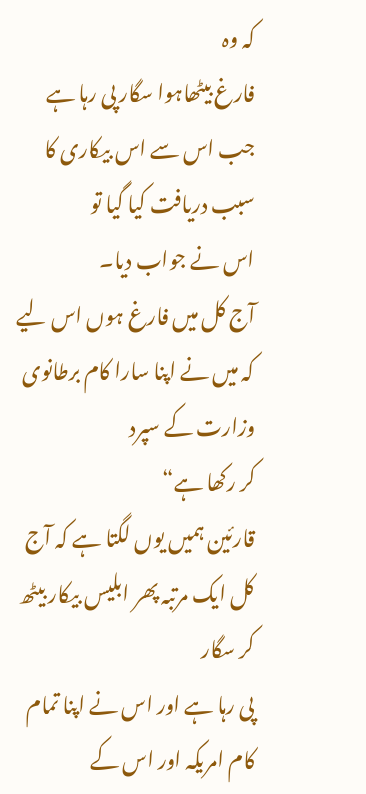کہ وہ
فارغ بیٹھاہوا سگار پی رہا ہے جب اس سے اس بیکاری کا سبب دریافت کیا گیا تو
اس نے جواب دیا۔
آج کل میں فارغ ہوں اس لیے کہ میں نے اپنا سارا کام برطانوی وزارت کے سپرد
کر رکھا ہے“
قارئین ہمیں یوں لگتا ہے کہ آج کل ایک مرتبہ پھر ابلیس بیکار بیٹھ کر سگار
پی رہا ہے اور اس نے اپنا تمام کام امریکہ اور اس کے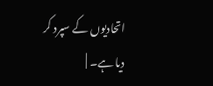اتحادیوں کے سپرد کر
دیا ہے۔ |